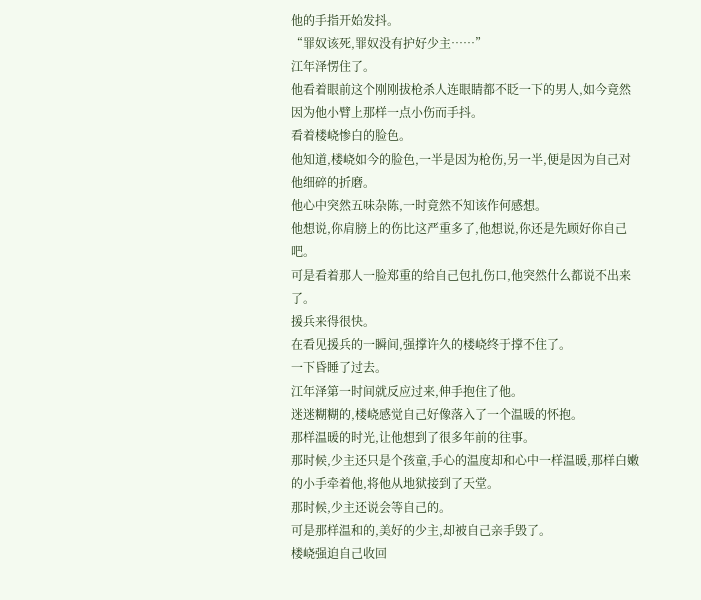他的手指开始发抖。
“罪奴该死,罪奴没有护好少主……”
江年泽愣住了。
他看着眼前这个刚刚拔枪杀人连眼睛都不眨一下的男人,如今竟然因为他小臂上那样一点小伤而手抖。
看着楼峣惨白的脸色。
他知道,楼峣如今的脸色,一半是因为枪伤,另一半,便是因为自己对他细碎的折磨。
他心中突然五味杂陈,一时竟然不知该作何感想。
他想说,你肩膀上的伤比这严重多了,他想说,你还是先顾好你自己吧。
可是看着那人一脸郑重的给自己包扎伤口,他突然什么都说不出来了。
援兵来得很快。
在看见援兵的一瞬间,强撑许久的楼峣终于撑不住了。
一下昏睡了过去。
江年泽第一时间就反应过来,伸手抱住了他。
迷迷糊糊的,楼峣感觉自己好像落入了一个温暖的怀抱。
那样温暖的时光,让他想到了很多年前的往事。
那时候,少主还只是个孩童,手心的温度却和心中一样温暖,那样白嫩的小手牵着他,将他从地狱接到了天堂。
那时候,少主还说会等自己的。
可是那样温和的,美好的少主,却被自己亲手毁了。
楼峣强迫自己收回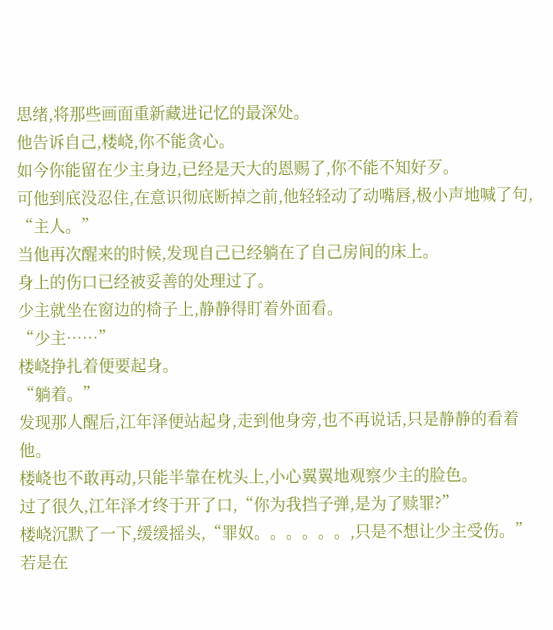思绪,将那些画面重新藏进记忆的最深处。
他告诉自己,楼峣,你不能贪心。
如今你能留在少主身边,已经是天大的恩赐了,你不能不知好歹。
可他到底没忍住,在意识彻底断掉之前,他轻轻动了动嘴唇,极小声地喊了句,
“主人。”
当他再次醒来的时候,发现自己已经躺在了自己房间的床上。
身上的伤口已经被妥善的处理过了。
少主就坐在窗边的椅子上,静静得盯着外面看。
“少主……”
楼峣挣扎着便要起身。
“躺着。”
发现那人醒后,江年泽便站起身,走到他身旁,也不再说话,只是静静的看着他。
楼峣也不敢再动,只能半靠在枕头上,小心翼翼地观察少主的脸色。
过了很久,江年泽才终于开了口,“你为我挡子弹,是为了赎罪?”
楼峣沉默了一下,缓缓摇头,“罪奴。。。。。。,只是不想让少主受伤。”
若是在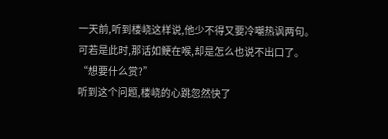一天前,听到楼峣这样说,他少不得又要冷嘲热讽两句。
可若是此时,那话如鲠在喉,却是怎么也说不出口了。
“想要什么赏?”
听到这个问题,楼峣的心跳忽然快了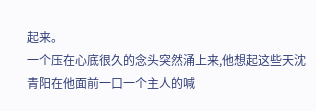起来。
一个压在心底很久的念头突然涌上来,他想起这些天沈青阳在他面前一口一个主人的喊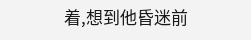着,想到他昏迷前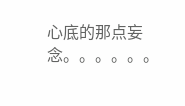心底的那点妄念。。。。。。